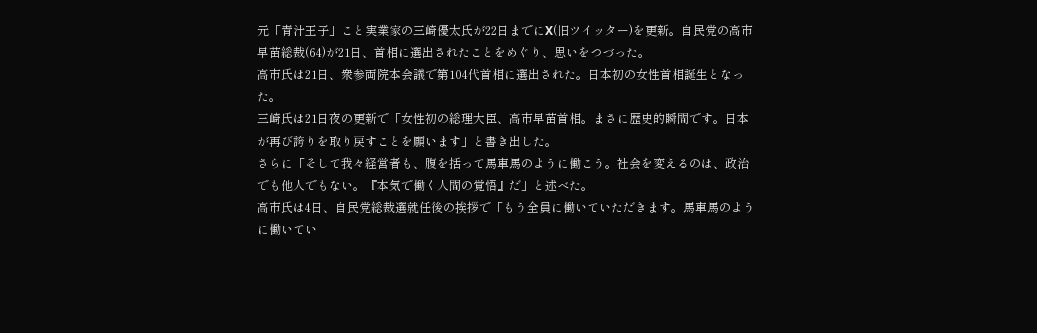元「青汁王子」こと実業家の三崎優太氏が22日までにX(旧ツイッター)を更新。自民党の高市早苗総裁(64)が21日、首相に選出されたことをめぐり、思いをつづった。
高市氏は21日、衆参両院本会議で第104代首相に選出された。日本初の女性首相誕生となった。
三崎氏は21日夜の更新で「女性初の総理大臣、高市早苗首相。まさに歴史的瞬間です。日本が再び誇りを取り戻すことを願います」と書き出した。
さらに「そして我々経営者も、腹を括って馬車馬のように働こう。社会を変えるのは、政治でも他人でもない。『本気で働く人間の覚悟』だ」と述べた。
高市氏は4日、自民党総裁選就任後の挨拶で「もう全員に働いていただきます。馬車馬のように働いてい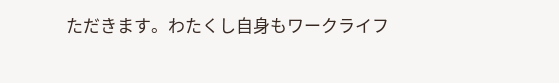ただきます。わたくし自身もワークライフ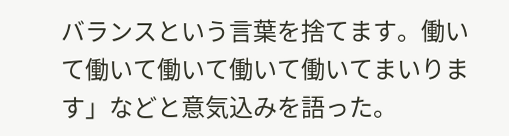バランスという言葉を捨てます。働いて働いて働いて働いて働いてまいります」などと意気込みを語った。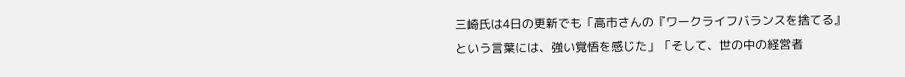三崎氏は4日の更新でも「高市さんの『ワークライフバランスを捨てる』という言葉には、強い覚悟を感じた」「そして、世の中の経営者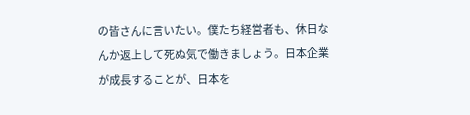の皆さんに言いたい。僕たち経営者も、休日なんか返上して死ぬ気で働きましょう。日本企業が成長することが、日本を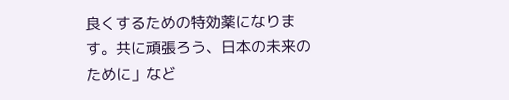良くするための特効薬になります。共に頑張ろう、日本の未来のために」など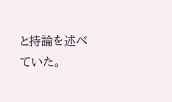と持論を述べていた。